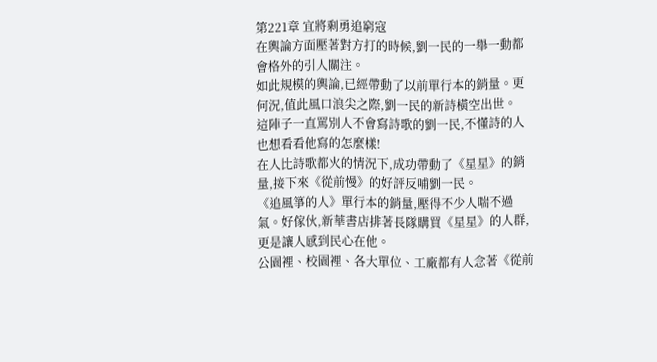第221章 宜將剩勇追窮寇
在輿論方面壓著對方打的時候,劉一民的一舉一動都會格外的引人關注。
如此規模的輿論,已經帶動了以前單行本的銷量。更何況,值此風口浪尖之際,劉一民的新詩橫空出世。
這陣子一直罵別人不會寫詩歌的劉一民,不懂詩的人也想看看他寫的怎麼樣!
在人比詩歌都火的情況下,成功帶動了《星星》的銷量,接下來《從前慢》的好評反哺劉一民。
《追風箏的人》單行本的銷量,壓得不少人喘不過氣。好傢伙,新華書店排著長隊購買《星星》的人群,更是讓人感到民心在他。
公園裡、校園裡、各大單位、工廠都有人念著《從前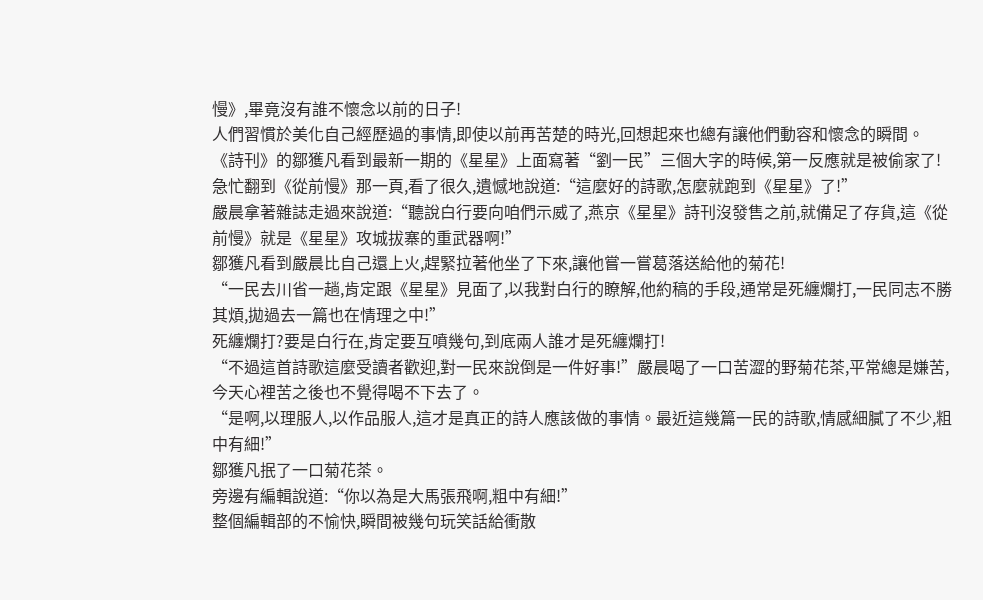慢》,畢竟沒有誰不懷念以前的日子!
人們習慣於美化自己經歷過的事情,即使以前再苦楚的時光,回想起來也總有讓他們動容和懷念的瞬間。
《詩刊》的鄒獲凡看到最新一期的《星星》上面寫著“劉一民”三個大字的時候,第一反應就是被偷家了!
急忙翻到《從前慢》那一頁,看了很久,遺憾地說道:“這麼好的詩歌,怎麼就跑到《星星》了!”
嚴晨拿著雜誌走過來說道:“聽說白行要向咱們示威了,燕京《星星》詩刊沒發售之前,就備足了存貨,這《從前慢》就是《星星》攻城拔寨的重武器啊!”
鄒獲凡看到嚴晨比自己還上火,趕緊拉著他坐了下來,讓他嘗一嘗葛落送給他的菊花!
“一民去川省一趟,肯定跟《星星》見面了,以我對白行的瞭解,他約稿的手段,通常是死纏爛打,一民同志不勝其煩,拋過去一篇也在情理之中!”
死纏爛打?要是白行在,肯定要互噴幾句,到底兩人誰才是死纏爛打!
“不過這首詩歌這麼受讀者歡迎,對一民來說倒是一件好事!”嚴晨喝了一口苦澀的野菊花茶,平常總是嫌苦,今天心裡苦之後也不覺得喝不下去了。
“是啊,以理服人,以作品服人,這才是真正的詩人應該做的事情。最近這幾篇一民的詩歌,情感細膩了不少,粗中有細!”
鄒獲凡抿了一口菊花茶。
旁邊有編輯說道:“你以為是大馬張飛啊,粗中有細!”
整個編輯部的不愉快,瞬間被幾句玩笑話給衝散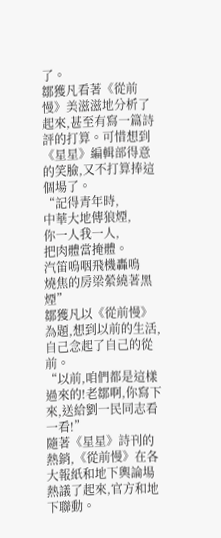了。
鄒獲凡看著《從前慢》美滋滋地分析了起來,甚至有寫一篇詩評的打算。可惜想到《星星》編輯部得意的笑臉,又不打算捧這個場了。
“記得青年時,
中華大地傳狼煙,
你一人我一人,
把肉體當掩體。
汽笛嗚咽飛機轟鳴
燒焦的房梁縈繞著黑煙”
鄒獲凡以《從前慢》為題,想到以前的生活,自己念起了自己的從前。
“以前,咱們都是這樣過來的!老鄒啊,你寫下來,送給劉一民同志看一看!”
隨著《星星》詩刊的熱銷,《從前慢》在各大報紙和地下輿論場熱議了起來,官方和地下聯動。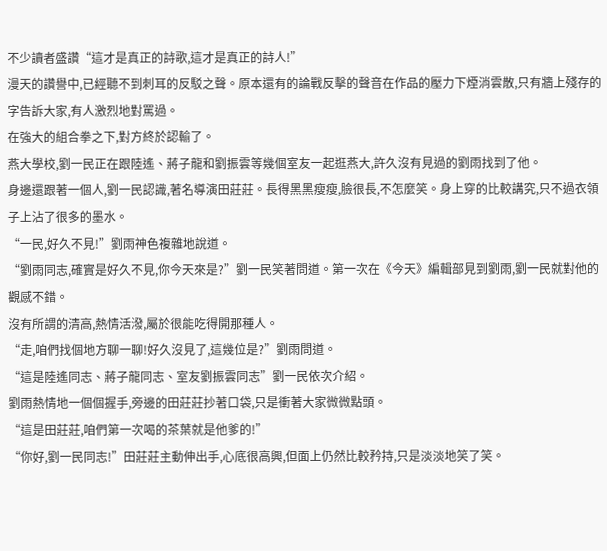不少讀者盛讚“這才是真正的詩歌,這才是真正的詩人!”
漫天的讚譽中,已經聽不到刺耳的反駁之聲。原本還有的論戰反擊的聲音在作品的壓力下煙消雲散,只有牆上殘存的字告訴大家,有人激烈地對罵過。
在強大的組合拳之下,對方終於認輸了。
燕大學校,劉一民正在跟陸遙、蔣子龍和劉振雲等幾個室友一起逛燕大,許久沒有見過的劉雨找到了他。
身邊還跟著一個人,劉一民認識,著名導演田莊莊。長得黑黑瘦瘦,臉很長,不怎麼笑。身上穿的比較講究,只不過衣領子上沾了很多的墨水。
“一民,好久不見!”劉雨神色複雜地說道。
“劉雨同志,確實是好久不見,你今天來是?”劉一民笑著問道。第一次在《今天》編輯部見到劉雨,劉一民就對他的觀感不錯。
沒有所謂的清高,熱情活潑,屬於很能吃得開那種人。
“走,咱們找個地方聊一聊!好久沒見了,這幾位是?”劉雨問道。
“這是陸遙同志、蔣子龍同志、室友劉振雲同志”劉一民依次介紹。
劉雨熱情地一個個握手,旁邊的田莊莊抄著口袋,只是衝著大家微微點頭。
“這是田莊莊,咱們第一次喝的茶葉就是他爹的!”
“你好,劉一民同志!”田莊莊主動伸出手,心底很高興,但面上仍然比較矜持,只是淡淡地笑了笑。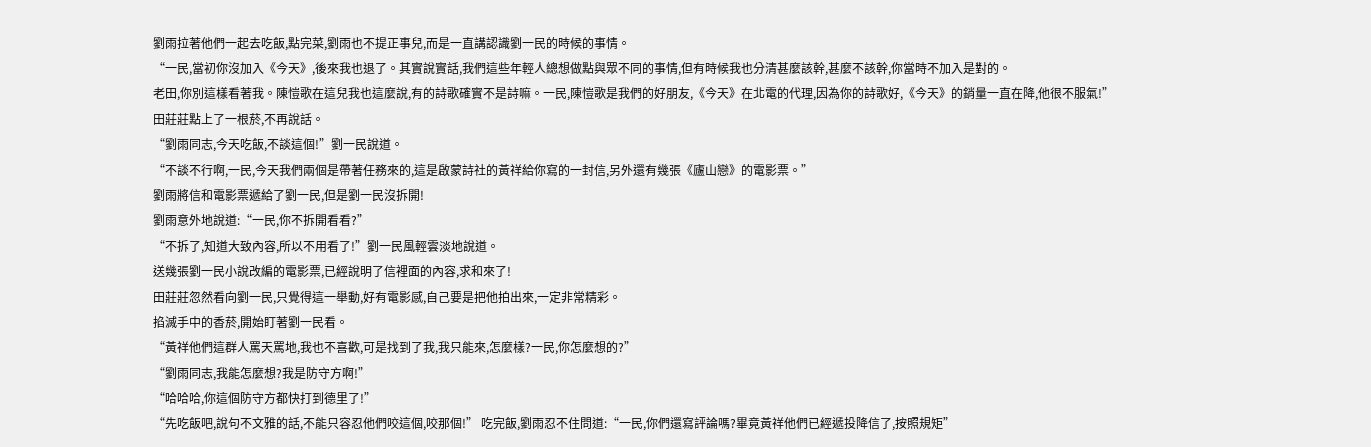劉雨拉著他們一起去吃飯,點完菜,劉雨也不提正事兒,而是一直講認識劉一民的時候的事情。
“一民,當初你沒加入《今天》,後來我也退了。其實說實話,我們這些年輕人總想做點與眾不同的事情,但有時候我也分清甚麼該幹,甚麼不該幹,你當時不加入是對的。
老田,你別這樣看著我。陳愷歌在這兒我也這麼說,有的詩歌確實不是詩嘛。一民,陳愷歌是我們的好朋友,《今天》在北電的代理,因為你的詩歌好,《今天》的銷量一直在降,他很不服氣!”
田莊莊點上了一根菸,不再說話。
“劉雨同志,今天吃飯,不談這個!”劉一民說道。
“不談不行啊,一民,今天我們兩個是帶著任務來的,這是啟蒙詩社的黃祥給你寫的一封信,另外還有幾張《廬山戀》的電影票。”
劉雨將信和電影票遞給了劉一民,但是劉一民沒拆開!
劉雨意外地說道:“一民,你不拆開看看?”
“不拆了,知道大致內容,所以不用看了!”劉一民風輕雲淡地說道。
送幾張劉一民小說改編的電影票,已經說明了信裡面的內容,求和來了!
田莊莊忽然看向劉一民,只覺得這一舉動,好有電影感,自己要是把他拍出來,一定非常精彩。
掐滅手中的香菸,開始盯著劉一民看。
“黃祥他們這群人罵天罵地,我也不喜歡,可是找到了我,我只能來,怎麼樣?一民,你怎麼想的?”
“劉雨同志,我能怎麼想?我是防守方啊!”
“哈哈哈,你這個防守方都快打到德里了!”
“先吃飯吧,說句不文雅的話,不能只容忍他們咬這個,咬那個!” 吃完飯,劉雨忍不住問道:“一民,你們還寫評論嗎?畢竟黃祥他們已經遞投降信了,按照規矩”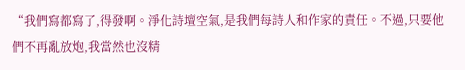“我們寫都寫了,得發啊。淨化詩壇空氣,是我們每詩人和作家的責任。不過,只要他們不再亂放炮,我當然也沒精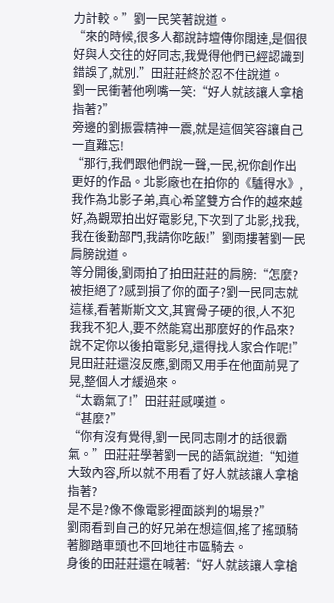力計較。”劉一民笑著說道。
“來的時候,很多人都說詩壇傳你闊達,是個很好與人交往的好同志,我覺得他們已經認識到錯誤了,就別.”田莊莊終於忍不住說道。
劉一民衝著他咧嘴一笑:“好人就該讓人拿槍指著?”
旁邊的劉振雲精神一震,就是這個笑容讓自己一直難忘!
“那行,我們跟他們說一聲,一民,祝你創作出更好的作品。北影廠也在拍你的《驢得水》,我作為北影子弟,真心希望雙方合作的越來越好,為觀眾拍出好電影兒,下次到了北影,找我,我在後勤部門,我請你吃飯!”劉雨摟著劉一民肩膀說道。
等分開後,劉雨拍了拍田莊莊的肩膀:“怎麼?被拒絕了?感到損了你的面子?劉一民同志就這樣,看著斯斯文文,其實骨子硬的很,人不犯我我不犯人,要不然能寫出那麼好的作品來?
說不定你以後拍電影兒,還得找人家合作呢!”
見田莊莊還沒反應,劉雨又用手在他面前晃了晃,整個人才緩過來。
“太霸氣了!”田莊莊感嘆道。
“甚麼?”
“你有沒有覺得,劉一民同志剛才的話很霸氣。”田莊莊學著劉一民的語氣說道:“知道大致內容,所以就不用看了好人就該讓人拿槍指著?
是不是?像不像電影裡面談判的場景?”
劉雨看到自己的好兄弟在想這個,搖了搖頭騎著腳踏車頭也不回地往市區騎去。
身後的田莊莊還在喊著:“好人就該讓人拿槍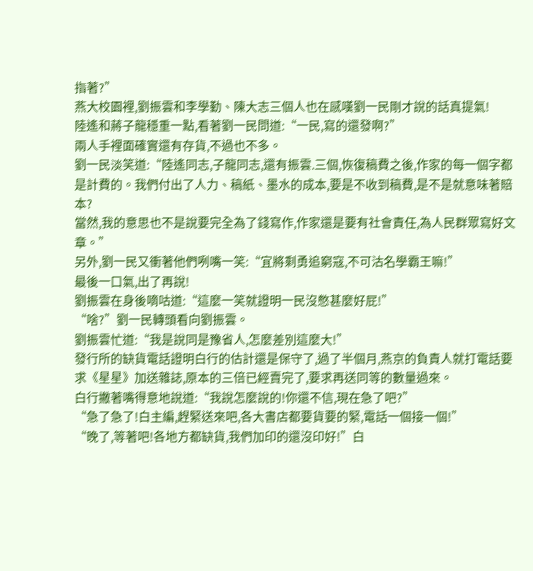指著?”
燕大校園裡,劉振雲和李學勤、陳大志三個人也在感嘆劉一民剛才說的話真提氣!
陸遙和蔣子龍穩重一點,看著劉一民問道:“一民,寫的還發啊?”
兩人手裡面確實還有存貨,不過也不多。
劉一民淡笑道:“陸遙同志,子龍同志,還有振雲.三個,恢復稿費之後,作家的每一個字都是計費的。我們付出了人力、稿紙、墨水的成本,要是不收到稿費,是不是就意味著賠本?
當然,我的意思也不是說要完全為了錢寫作,作家還是要有社會責任,為人民群眾寫好文章。”
另外,劉一民又衝著他們咧嘴一笑:“宜將剩勇追窮寇,不可沽名學霸王嘛!”
最後一口氣,出了再說!
劉振雲在身後嘀咕道:“這麼一笑就證明一民沒憋甚麼好屁!”
“啥?”劉一民轉頭看向劉振雲。
劉振雲忙道:“我是說同是豫省人,怎麼差別這麼大!”
發行所的缺貨電話證明白行的估計還是保守了,過了半個月,燕京的負責人就打電話要求《星星》加送雜誌,原本的三倍已經賣完了,要求再送同等的數量過來。
白行撇著嘴得意地說道:“我說怎麼說的!你還不信,現在急了吧?”
“急了急了!白主編,趕緊送來吧,各大書店都要貨要的緊,電話一個接一個!”
“晚了,等著吧!各地方都缺貨,我們加印的還沒印好!”白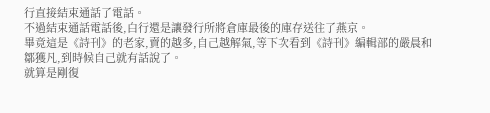行直接結束通話了電話。
不過結束通話電話後,白行還是讓發行所將倉庫最後的庫存送往了燕京。
畢竟這是《詩刊》的老家,賣的越多,自己越解氣,等下次看到《詩刊》編輯部的嚴晨和鄒獲凡,到時候自己就有話說了。
就算是剛復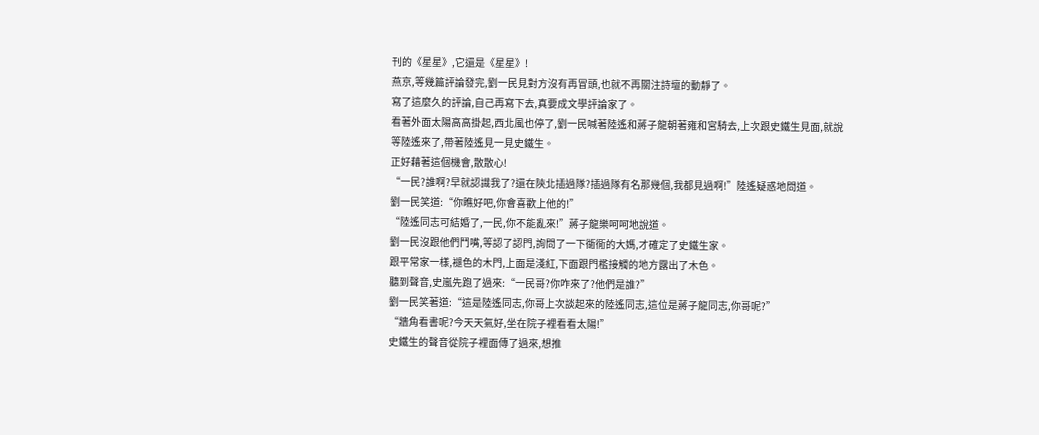刊的《星星》,它還是《星星》!
燕京,等幾篇評論發完,劉一民見對方沒有再冒頭,也就不再關注詩壇的動靜了。
寫了這麼久的評論,自己再寫下去,真要成文學評論家了。
看著外面太陽高高掛起,西北風也停了,劉一民喊著陸遙和蔣子龍朝著雍和宮騎去,上次跟史鐵生見面,就說等陸遙來了,帶著陸遙見一見史鐵生。
正好藉著這個機會,散散心!
“一民?誰啊?早就認識我了?還在陝北插過隊?插過隊有名那幾個,我都見過啊!”陸遙疑惑地問道。
劉一民笑道:“你瞧好吧,你會喜歡上他的!”
“陸遙同志可結婚了,一民,你不能亂來!”蔣子龍樂呵呵地說道。
劉一民沒跟他們鬥嘴,等認了認門,詢問了一下衚衕的大媽,才確定了史鐵生家。
跟平常家一樣,褪色的木門,上面是淺紅,下面跟門檻接觸的地方露出了木色。
聽到聲音,史嵐先跑了過來:“一民哥?你咋來了?他們是誰?”
劉一民笑著道:“這是陸遙同志,你哥上次談起來的陸遙同志,這位是蔣子龍同志,你哥呢?”
“牆角看書呢?今天天氣好,坐在院子裡看看太陽!”
史鐵生的聲音從院子裡面傳了過來,想推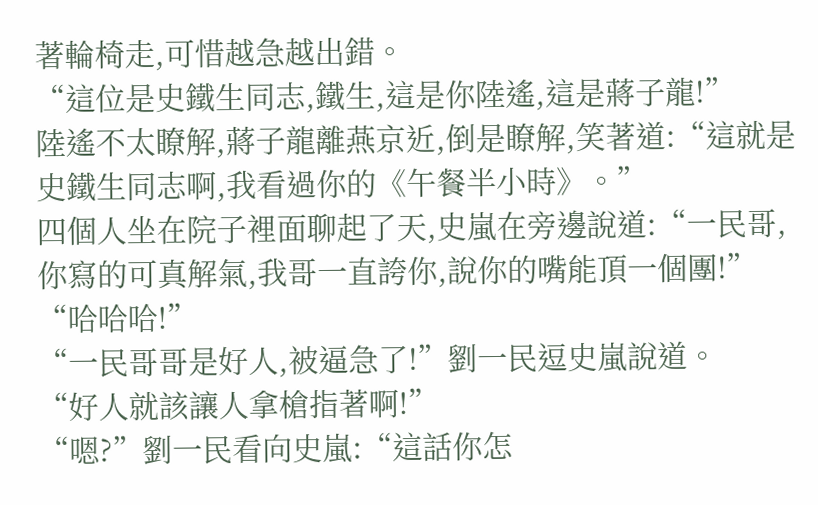著輪椅走,可惜越急越出錯。
“這位是史鐵生同志,鐵生,這是你陸遙,這是蔣子龍!”
陸遙不太瞭解,蔣子龍離燕京近,倒是瞭解,笑著道:“這就是史鐵生同志啊,我看過你的《午餐半小時》。”
四個人坐在院子裡面聊起了天,史嵐在旁邊說道:“一民哥,你寫的可真解氣,我哥一直誇你,說你的嘴能頂一個團!”
“哈哈哈!”
“一民哥哥是好人,被逼急了!”劉一民逗史嵐說道。
“好人就該讓人拿槍指著啊!”
“嗯?”劉一民看向史嵐:“這話你怎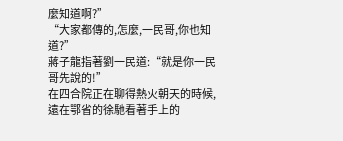麼知道啊?”
“大家都傳的,怎麼,一民哥,你也知道?”
蔣子龍指著劉一民道:“就是你一民哥先說的!”
在四合院正在聊得熱火朝天的時候,遠在鄂省的徐馳看著手上的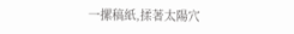一摞稿紙,揉著太陽穴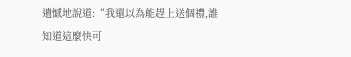遺憾地說道:“我還以為能趕上送個禮,誰知道這麼快可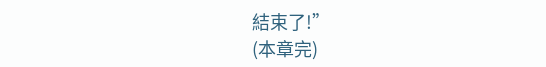結束了!”
(本章完)